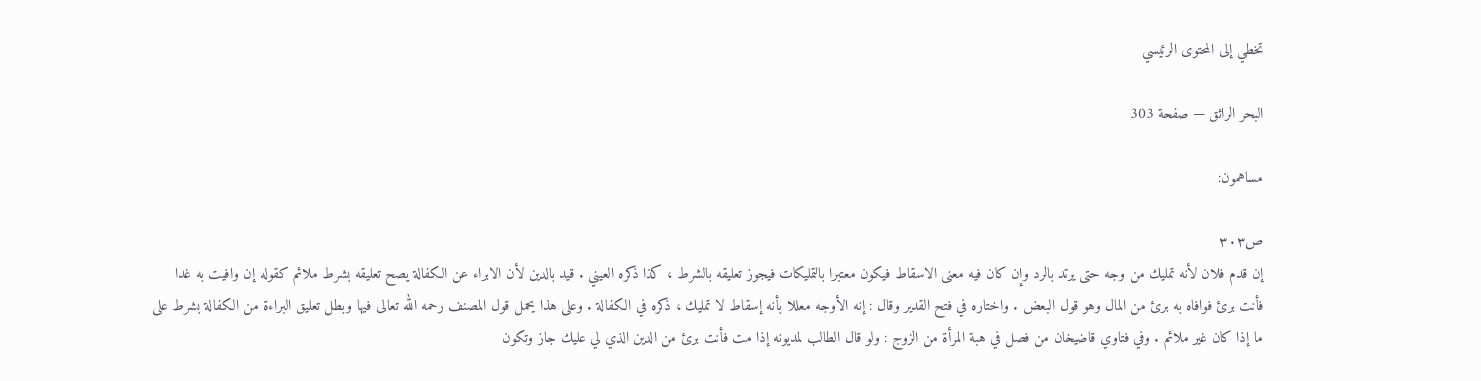تخطي إلى المحتوى الرئيسي

البحر الرائق — صفحة 303

مساهمون:

ص٣٠٣
إن قدم فلان لأنه تمليك من وجه حتى يرتد بالرد وإن كان فيه معنى الاسقاط فيكون معتبرا بالتمليكات فيجوز تعليقه بالشرط ، كذا ذكره العيني . قيد بالدين لأن الابراء عن الكفالة يصح تعليقه بشرط ملائم كقوله إن وافيت به غدا فأنت برئ فوافاه به برئ من المال وهو قول البعض . واختاره في فتح القدير وقال : إنه الأوجه معللا بأنه إسقاط لا تمليك ، ذكره في الكفالة . وعلى هذا يحمل قول المصنف رحمه الله تعالى فيها وبطل تعليق البراءة من الكفالة بشرط على ما إذا كان غير ملائم . وفي فتاوي قاضيخان من فصل في هبة المرأة من الزوج : ولو قال الطالب لمديونه إذا مت فأنت برئ من الدين الذي لي عليك جاز وتكون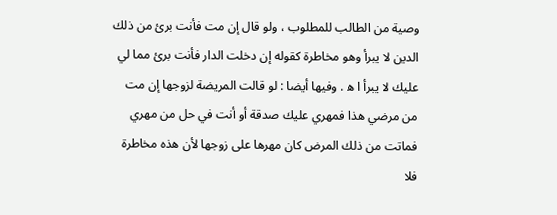وصية من الطالب للمطلوب ، ولو قال إن مت فأنت برئ من ذلك الدين لا يبرأ وهو مخاطرة كقوله إن دخلت الدار فأنت برئ مما لي عليك لا يبرأ ا ه‍ . وفيها أيضا : لو قالت المريضة لزوجها إن مت من مرضي هذا فمهري عليك صدقة أو أنت في حل من مهري فماتت من ذلك المرض كان مهرها على زوجها لأن هذه مخاطرة فلا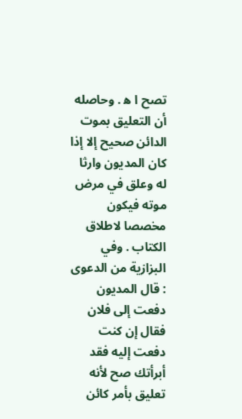تصح ا ه‍ . وحاصله أن التعليق بموت الدائن صحيح إلا إذا كان المديون وارثا له وعلق في مرض موته فيكون مخصصا لاطلاق الكتاب . وفي البزازية من الدعوى : قال المديون دفعت إلى فلان فقال إن كنت دفعت إليه فقد أبرأتك صح لأنه تعليق بأمر كائن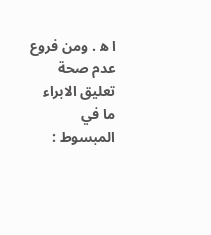ا ه‍ . ومن فروع عدم صحة تعليق الابراء ما في المبسوط :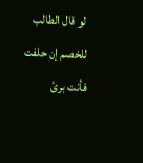لو قال الطالب للخصم إن حلفت فأنت برئ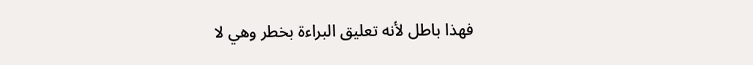فهذا باطل لأنه تعليق البراءة بخطر وهي لا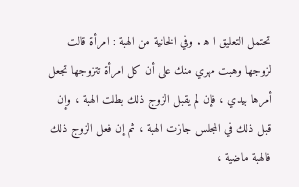تحتمل التعليق ا ه‍ . وفي الخانية من الهبة : امرأة قالت لزوجها وهبت مهري منك على أن كل امرأة تتزوجها تجعل أمرها بيدي ، فإن لم يقبل الزوج ذلك بطلت الهبة ، وإن قبل ذلك في المجلس جازت الهبة ، ثم إن فعل الزوج ذلك فالهبة ماضية ،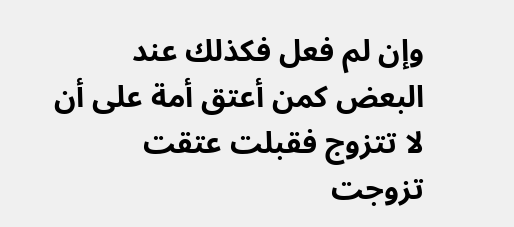وإن لم فعل فكذلك عند البعض كمن أعتق أمة على أن لا تتزوج فقبلت عتقت تزوجت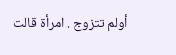أولم تتزوج . امرأة قالت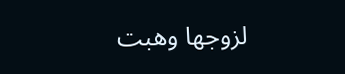لزوجها وهبت